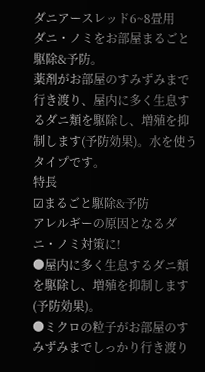ダニアースレッド6~8畳用
ダニ・ノミをお部屋まるごと駆除&予防。
薬剤がお部屋のすみずみまで行き渡り、屋内に多く生息するダニ類を駆除し、増殖を抑制します(予防効果)。水を使うタイプです。
特長
☑まるごと駆除&予防
アレルギーの原因となるダニ・ノミ対策に!
●屋内に多く生息するダニ類を駆除し、増殖を抑制します(予防効果)。
●ミクロの粒子がお部屋のすみずみまでしっかり行き渡り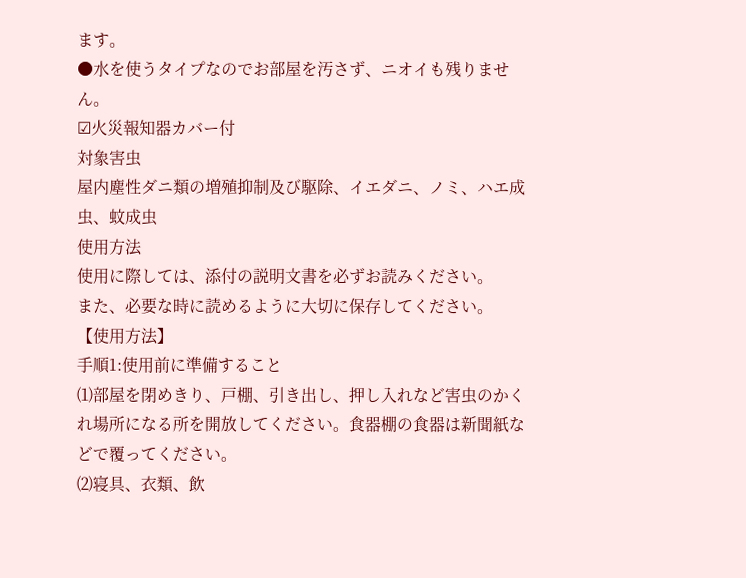ます。
●水を使うタイプなのでお部屋を汚さず、ニオイも残りません。
☑火災報知器カバー付
対象害虫
屋内塵性ダニ類の増殖抑制及び駆除、イエダニ、ノミ、ハエ成虫、蚊成虫
使用方法
使用に際しては、添付の説明文書を必ずお読みください。
また、必要な時に読めるように大切に保存してください。
【使用方法】
手順1:使用前に準備すること
⑴部屋を閉めきり、戸棚、引き出し、押し入れなど害虫のかくれ場所になる所を開放してください。食器棚の食器は新聞紙などで覆ってください。
⑵寝具、衣類、飲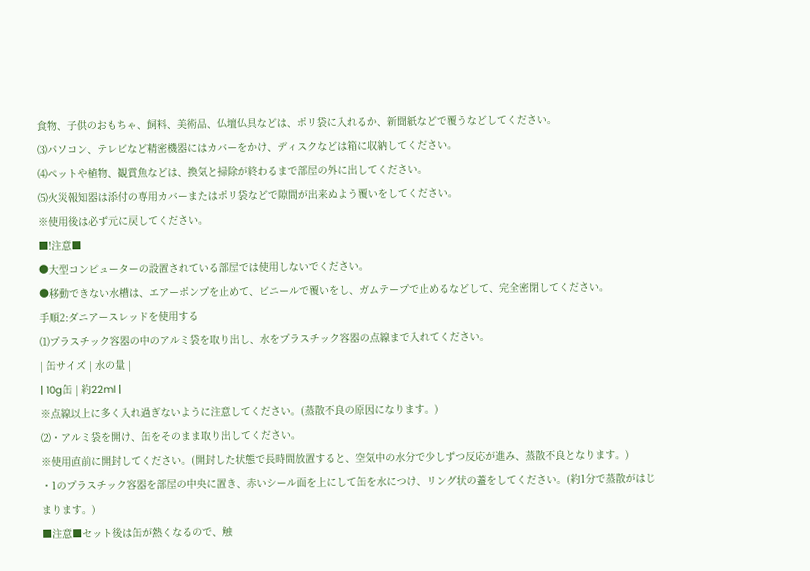食物、子供のおもちゃ、飼料、美術品、仏壇仏具などは、ポリ袋に入れるか、新聞紙などで覆うなどしてください。
⑶パソコン、テレビなど精密機器にはカバーをかけ、ディスクなどは箱に収納してください。
⑷ペットや植物、観賞魚などは、換気と掃除が終わるまで部屋の外に出してください。
⑸火災報知器は添付の専用カバーまたはポリ袋などで隙間が出来ぬよう覆いをしてください。
※使用後は必ず元に戻してください。
■!注意■
●大型コンピューターの設置されている部屋では使用しないでください。
●移動できない水槽は、エアーポンプを止めて、ビニールで覆いをし、ガムテープで止めるなどして、完全密閉してください。
手順2:ダニアースレッドを使用する
⑴プラスチック容器の中のアルミ袋を取り出し、水をプラスチック容器の点線まで入れてください。
| 缶サイズ | 水の量 |
| 10g缶 | 約22ml |
※点線以上に多く入れ過ぎないように注意してください。(蒸散不良の原因になります。)
⑵・アルミ袋を開け、缶をそのまま取り出してください。
※使用直前に開封してください。(開封した状態で長時間放置すると、空気中の水分で少しずつ反応が進み、蒸散不良となります。)
・1のプラスチック容器を部屋の中央に置き、赤いシール面を上にして缶を水につけ、リング状の蓋をしてください。(約1分で蒸散がはじまります。)
■注意■セット後は缶が熱くなるので、触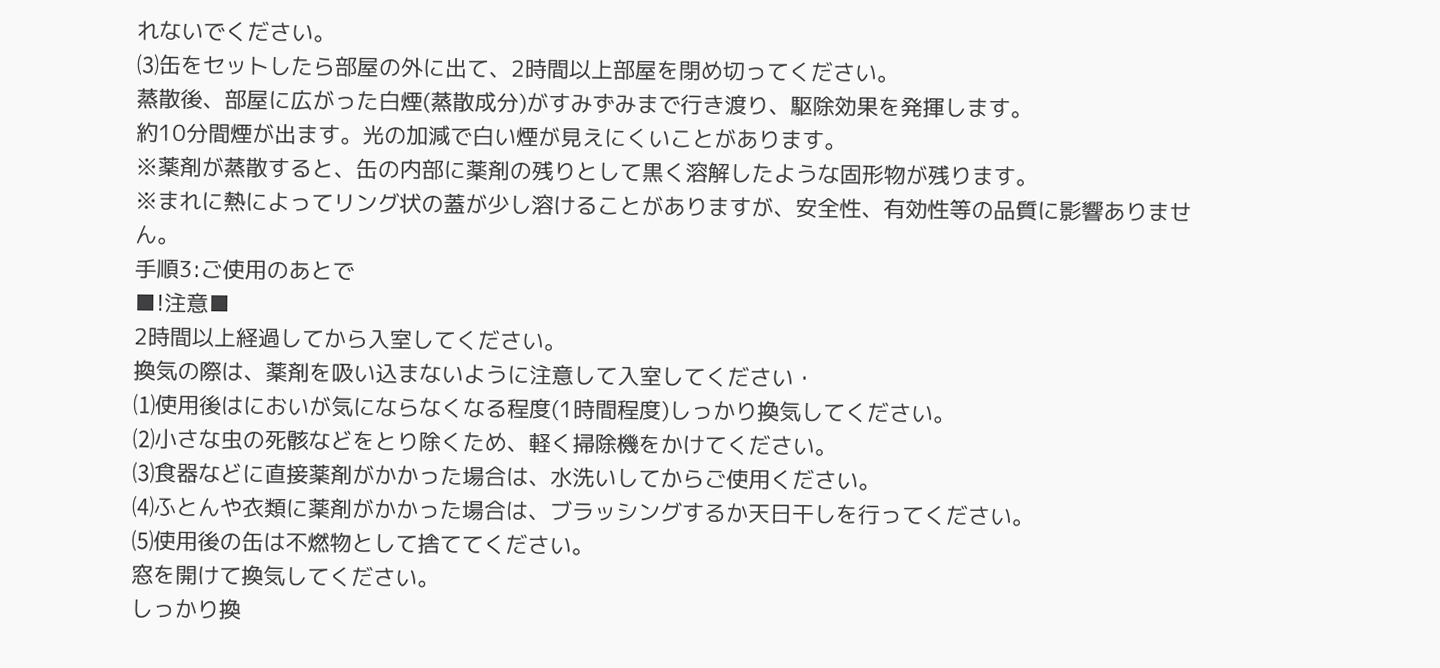れないでください。
⑶缶をセットしたら部屋の外に出て、2時間以上部屋を閉め切ってください。
蒸散後、部屋に広がった白煙(蒸散成分)がすみずみまで行き渡り、駆除効果を発揮します。
約10分間煙が出ます。光の加減で白い煙が見えにくいことがあります。
※薬剤が蒸散すると、缶の内部に薬剤の残りとして黒く溶解したような固形物が残ります。
※まれに熱によってリング状の蓋が少し溶けることがありますが、安全性、有効性等の品質に影響ありません。
手順3:ご使用のあとで
■!注意■
2時間以上経過してから入室してください。
換気の際は、薬剤を吸い込まないように注意して入室してください・
⑴使用後はにおいが気にならなくなる程度(1時間程度)しっかり換気してください。
⑵小さな虫の死骸などをとり除くため、軽く掃除機をかけてください。
⑶食器などに直接薬剤がかかった場合は、水洗いしてからご使用ください。
⑷ふとんや衣類に薬剤がかかった場合は、ブラッシングするか天日干しを行ってください。
⑸使用後の缶は不燃物として捨ててください。
窓を開けて換気してください。
しっかり換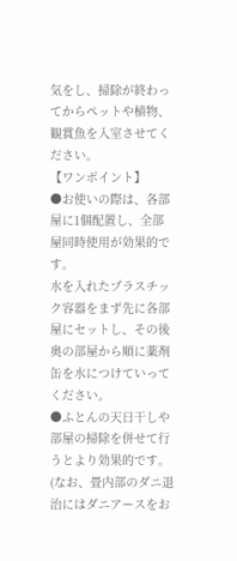気をし、掃除が終わってからペットや植物、観賞魚を入室させてください。
【ワンポイント】
●お使いの際は、各部屋に1個配置し、全部屋同時使用が効果的です。
水を入れたプラスチック容器をまず先に各部屋にセットし、その後奥の部屋から順に薬剤缶を水につけていってください。
●ふとんの天日干しや部屋の掃除を併せて行うとより効果的です。(なお、畳内部のダニ退治にはダニアースをお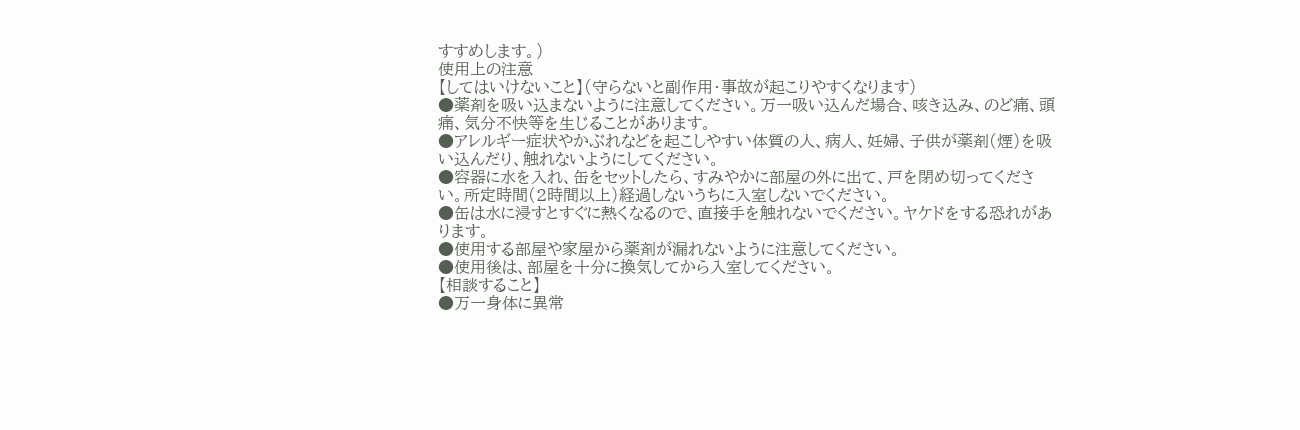すすめします。)
使用上の注意
【してはいけないこと】(守らないと副作用・事故が起こりやすくなります)
●薬剤を吸い込まないように注意してください。万一吸い込んだ場合、咳き込み、のど痛、頭痛、気分不快等を生じることがあります。
●アレルギー症状やかぶれなどを起こしやすい体質の人、病人、妊婦、子供が薬剤(煙)を吸い込んだり、触れないようにしてください。
●容器に水を入れ、缶をセットしたら、すみやかに部屋の外に出て、戸を閉め切ってください。所定時間(2時間以上)経過しないうちに入室しないでください。
●缶は水に浸すとすぐに熱くなるので、直接手を触れないでください。ヤケドをする恐れがあります。
●使用する部屋や家屋から薬剤が漏れないように注意してください。
●使用後は、部屋を十分に換気してから入室してください。
【相談すること】
●万一身体に異常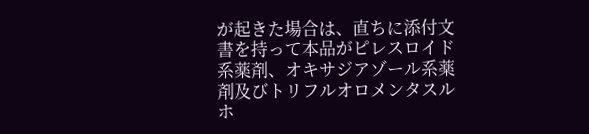が起きた場合は、直ちに添付文書を持って本品がピレスロイド系薬剤、オキサジアゾール系薬剤及びトリフルオロメンタスルホ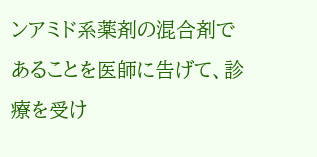ンアミド系薬剤の混合剤であることを医師に告げて、診療を受け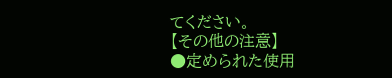てください。
【その他の注意】
●定められた使用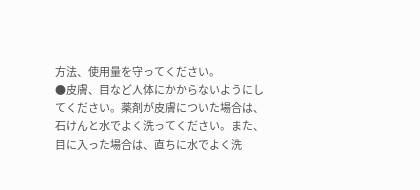方法、使用量を守ってください。
●皮膚、目など人体にかからないようにしてください。薬剤が皮膚についた場合は、石けんと水でよく洗ってください。また、目に入った場合は、直ちに水でよく洗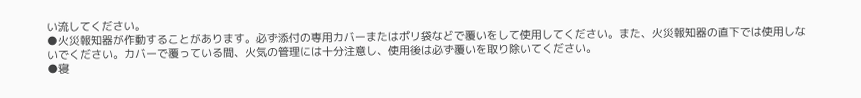い流してください。
●火災報知器が作動することがあります。必ず添付の専用カバーまたはポリ袋などで覆いをして使用してください。また、火災報知器の直下では使用しないでください。カバーで覆っている間、火気の管理には十分注意し、使用後は必ず覆いを取り除いてください。
●寝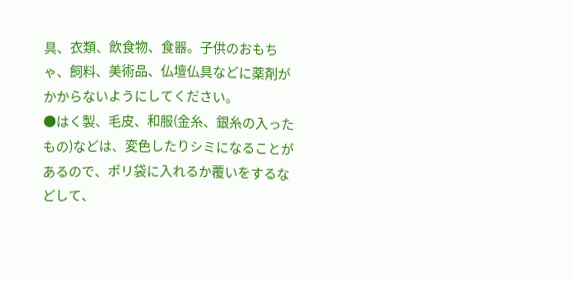具、衣類、飲食物、食器。子供のおもちゃ、飼料、美術品、仏壇仏具などに薬剤がかからないようにしてください。
●はく製、毛皮、和服(金糸、銀糸の入ったもの)などは、変色したりシミになることがあるので、ポリ袋に入れるか覆いをするなどして、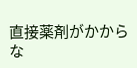直接薬剤がかからな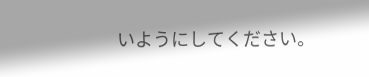いようにしてください。